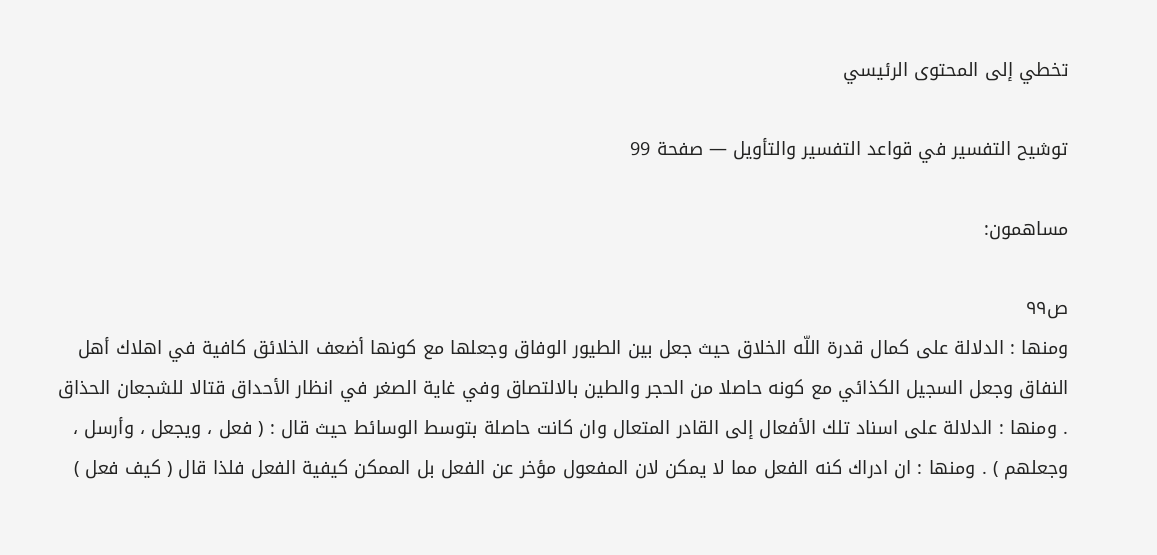تخطي إلى المحتوى الرئيسي

توشيح التفسير في قواعد التفسير والتأويل — صفحة 99

مساهمون:

ص٩٩
ومنها : الدلالة على كمال قدرة اللّه الخلاق حيث جعل بين الطيور الوفاق وجعلها مع كونها أضعف الخلائق كافية في اهلاك أهل النفاق وجعل السجيل الكذائي مع كونه حاصلا من الحجر والطين بالالتصاق وفي غاية الصغر في انظار الأحداق قتالا للشجعان الحذاق . ومنها : الدلالة على اسناد تلك الأفعال إلى القادر المتعال وان كانت حاصلة بتوسط الوسائط حيث قال : ( فعل ، ويجعل ، وأرسل ، وجعلهم ) . ومنها : ان ادراك كنه الفعل مما لا يمكن لان المفعول مؤخر عن الفعل بل الممكن كيفية الفعل فلذا قال ( كيف فعل )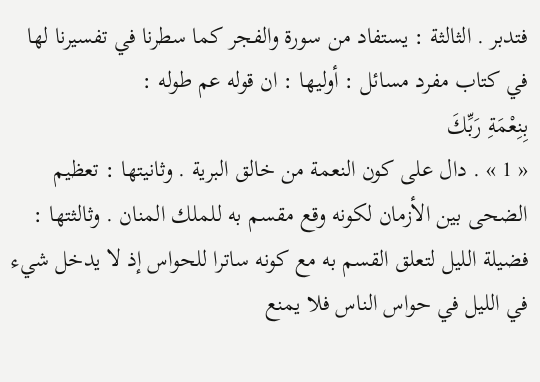فتدبر . الثالثة : يستفاد من سورة والفجر كما سطرنا في تفسيرنا لها في كتاب مفرد مسائل : أوليها : ان قوله عم طوله :
بِنِعْمَةِ رَبِّكَ
« 1 » . دال على كون النعمة من خالق البرية . وثانيتها : تعظيم الضحى بين الأزمان لكونه وقع مقسم به للملك المنان . وثالثتها : فضيلة الليل لتعلق القسم به مع كونه ساترا للحواس إذ لا يدخل شيء في الليل في حواس الناس فلا يمنع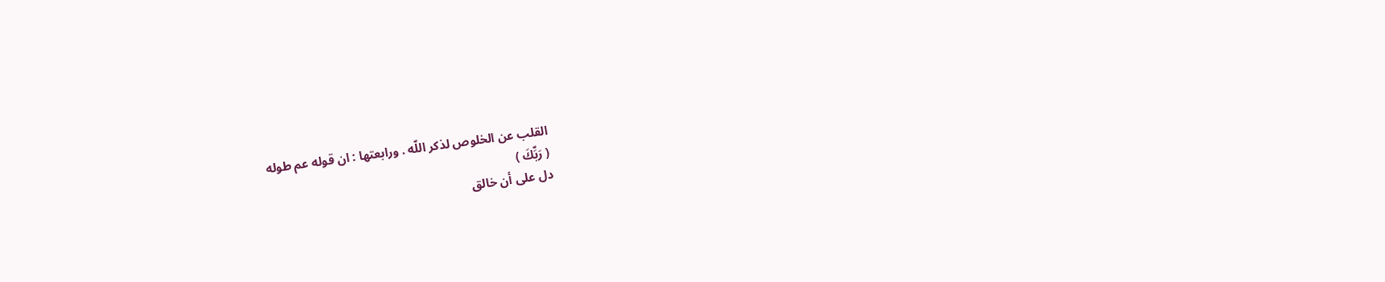القلب عن الخلوص لذكر اللّه . ورابعتها : ان قوله عم طوله
( رَبِّكَ )
دل على أن خالق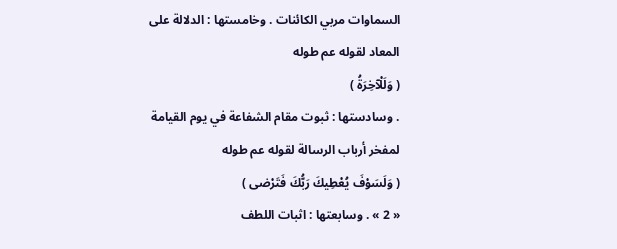السماوات مربي الكائنات . وخامستها : الدلالة على المعاد لقوله عم طوله
( وَلَلْآخِرَةُ )
. وسادستها : ثبوت مقام الشفاعة في يوم القيامة لمفخر أرباب الرسالة لقوله عم طوله
( وَلَسَوْفَ يُعْطِيكَ رَبُّكَ فَتَرْضى )
« 2 » . وسابعتها : اثبات اللطف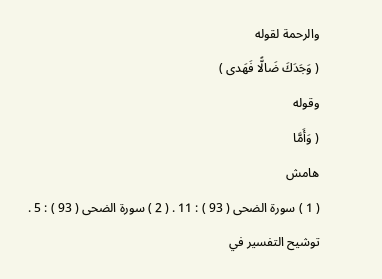والرحمة لقوله
( وَجَدَكَ ضَالًّا فَهَدى )
وقوله
( وَأَمَّا
هامش
( 1 ) سورة الضحى ( 93 ) : 11 . ( 2 ) سورة الضحى ( 93 ) : 5 .
توشيح التفسير في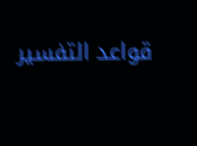قواعد التفسير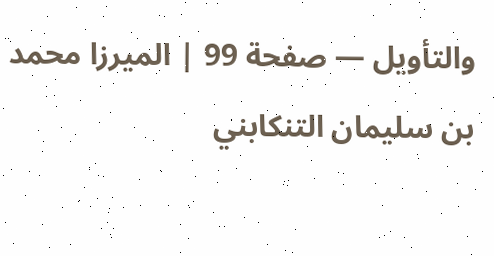والتأويل — صفحة 99 | الميرزا محمد بن سليمان التنكابني